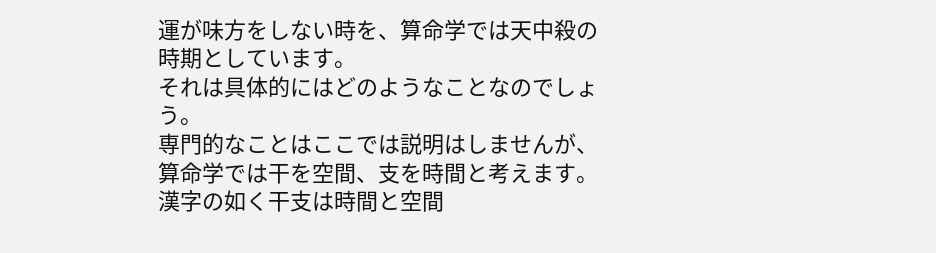運が味方をしない時を、算命学では天中殺の時期としています。
それは具体的にはどのようなことなのでしょう。
専門的なことはここでは説明はしませんが、算命学では干を空間、支を時間と考えます。
漢字の如く干支は時間と空間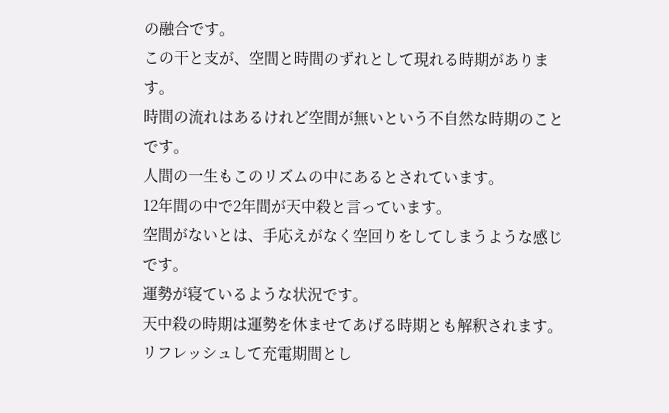の融合です。
この干と支が、空間と時間のずれとして現れる時期があります。
時間の流れはあるけれど空間が無いという不自然な時期のことです。
人間の一生もこのリズムの中にあるとされています。
12年間の中で2年間が天中殺と言っています。
空間がないとは、手応えがなく空回りをしてしまうような感じです。
運勢が寝ているような状況です。
天中殺の時期は運勢を休ませてあげる時期とも解釈されます。
リフレッシュして充電期間とし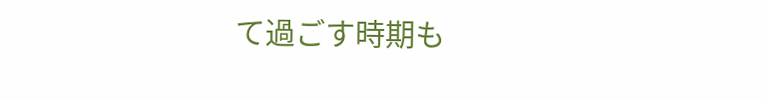て過ごす時期も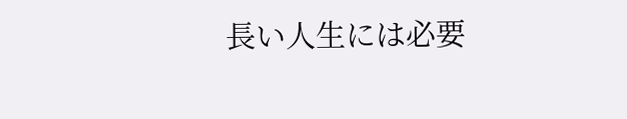長い人生には必要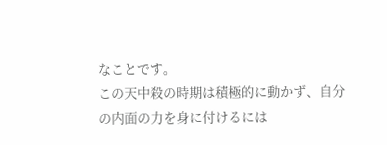なことです。
この天中殺の時期は積極的に動かず、自分の内面の力を身に付けるには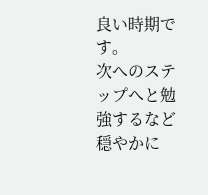良い時期です。
次へのステップへと勉強するなど穏やかに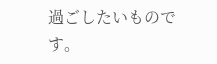過ごしたいものです。